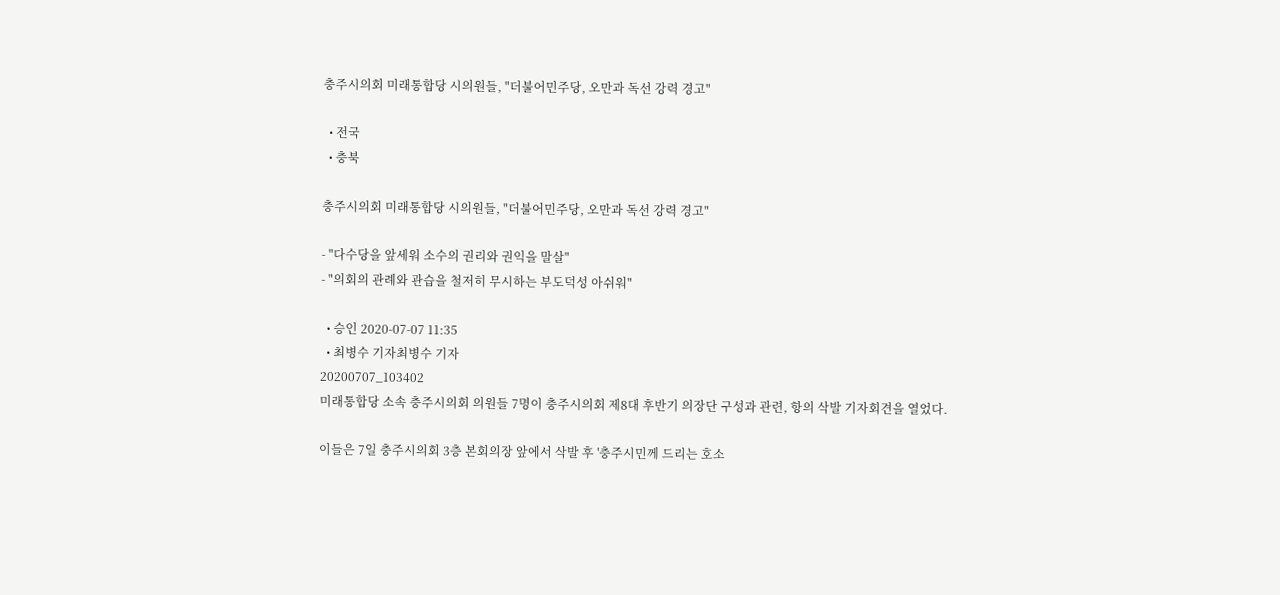충주시의회 미래통합당 시의원들, "더불어민주당, 오만과 독선 강력 경고"

  • 전국
  • 충북

충주시의회 미래통합당 시의원들, "더불어민주당, 오만과 독선 강력 경고"

- "다수당을 앞세워 소수의 권리와 권익을 말살"
- "의회의 관례와 관습을 철저히 무시하는 부도덕성 아쉬워"

  • 승인 2020-07-07 11:35
  • 최병수 기자최병수 기자
20200707_103402
미래통합당 소속 충주시의회 의원들 7명이 충주시의회 제8대 후반기 의장단 구성과 관련, 항의 삭발 기자회견을 열었다.

이들은 7일 충주시의회 3층 본회의장 앞에서 삭발 후 '충주시민께 드리는 호소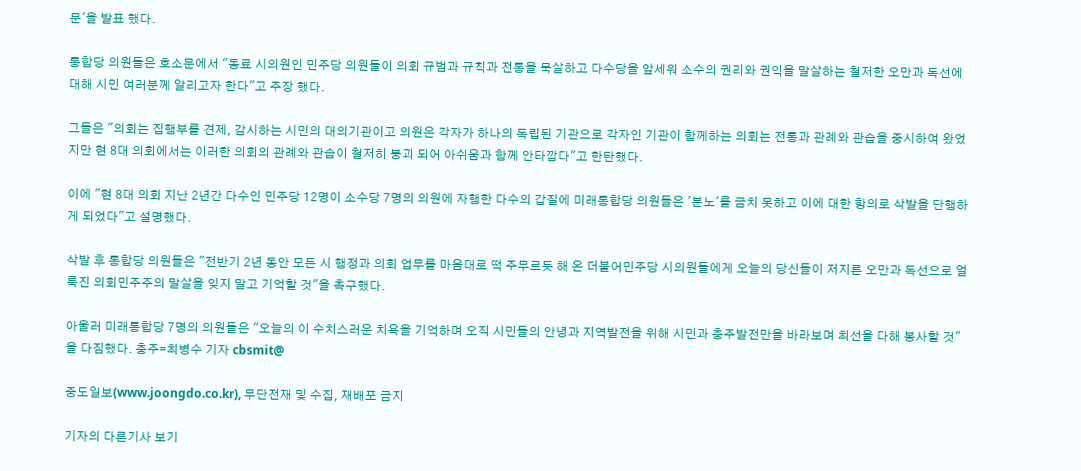문'을 발표 했다.

통합당 의원들은 호소문에서 "동료 시의원인 민주당 의원들이 의회 규범과 규칙과 전통을 묵살하고 다수당을 앞세워 소수의 권리와 권익을 말살하는 철저한 오만과 독선에 대해 시민 여러분께 알리고자 한다"고 주장 했다.

그들은 "의회는 집행부를 견제, 감시하는 시민의 대의기관이고 의원은 각자가 하나의 독립된 기관으로 각자인 기관이 함께하는 의회는 전통과 관례와 관습을 중시하여 왔었지만 현 8대 의회에서는 이러한 의회의 관례와 관습이 철저히 붕괴 되어 아쉬움과 함께 안타깝다"고 한탄했다.

이에 "현 8대 의회 지난 2년간 다수인 민주당 12명이 소수당 7명의 의원에 자행한 다수의 갑질에 미래통합당 의원들은 '분노'를 금치 못하고 이에 대한 항의로 삭발을 단행하게 되었다"고 설명했다.

삭발 후 통합당 의원들은 "전반기 2년 동안 모든 시 행정과 의회 업무를 마음대로 떡 주무르듯 해 온 더불어민주당 시의원들에게 오늘의 당신들이 저지른 오만과 독선으로 얼룩진 의회민주주의 말살을 잊지 말고 기억할 것"을 촉구했다.

아울러 미래통합당 7명의 의원들은 "오늘의 이 수치스러운 치욕을 기억하며 오직 시민들의 안녕과 지역발전을 위해 시민과 충주발전만을 바라보며 최선을 다해 봉사할 것"을 다짐했다. 충주=최병수 기자 cbsmit@

중도일보(www.joongdo.co.kr), 무단전재 및 수집, 재배포 금지

기자의 다른기사 보기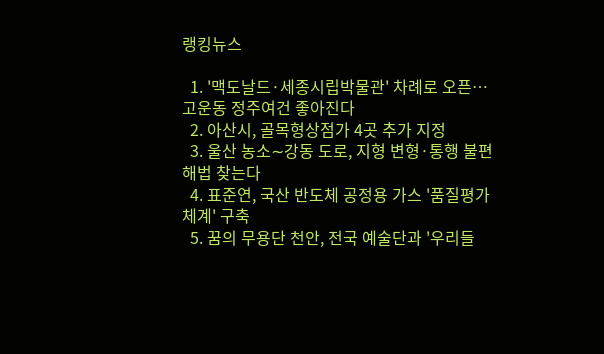랭킹뉴스

  1. '맥도날드·세종시립박물관' 차례로 오픈… 고운동 정주여건 좋아진다
  2. 아산시, 골목형상점가 4곳 추가 지정
  3. 울산 농소∼강동 도로, 지형 변형·통행 불편 해법 찾는다
  4. 표준연, 국산 반도체 공정용 가스 '품질평가 체계' 구축
  5. 꿈의 무용단 천안, 전국 예술단과 '우리들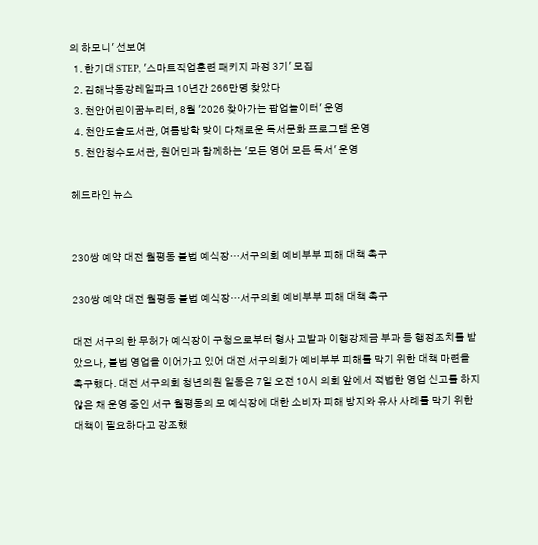의 하모니' 선보여
  1. 한기대 STEP, '스마트직업훈련 패키지 과정 3기' 모집
  2. 김해낙동강레일파크 10년간 266만명 찾았다
  3. 천안어린이꿈누리터, 8월 '2026 찾아가는 팝업놀이터' 운영
  4. 천안도솔도서관, 여름방학 맞이 다채로운 독서문화 프로그램 운영
  5. 천안청수도서관, 원어민과 함께하는 '모든 영어 모든 독서' 운영

헤드라인 뉴스


230쌍 예약 대전 월평동 불법 예식장…서구의회 예비부부 피해 대책 촉구

230쌍 예약 대전 월평동 불법 예식장…서구의회 예비부부 피해 대책 촉구

대전 서구의 한 무허가 예식장이 구청으로부터 형사 고발과 이행강제금 부과 등 행정조치를 받았으나, 불법 영업을 이어가고 있어 대전 서구의회가 예비부부 피해를 막기 위한 대책 마련을 촉구했다. 대전 서구의회 청년의원 일동은 7일 오전 10시 의회 앞에서 적법한 영업 신고를 하지 않은 채 운영 중인 서구 월평동의 모 예식장에 대한 소비자 피해 방지와 유사 사례를 막기 위한 대책이 필요하다고 강조했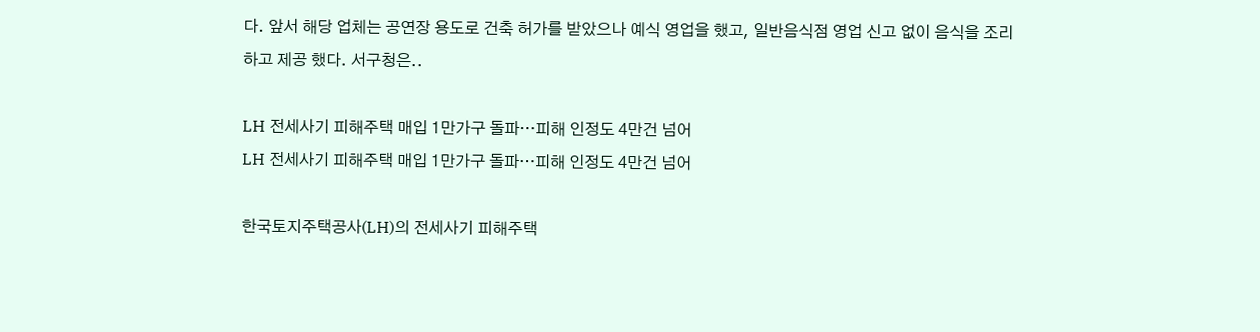다. 앞서 해당 업체는 공연장 용도로 건축 허가를 받았으나 예식 영업을 했고, 일반음식점 영업 신고 없이 음식을 조리하고 제공 했다. 서구청은..

LH 전세사기 피해주택 매입 1만가구 돌파…피해 인정도 4만건 넘어
LH 전세사기 피해주택 매입 1만가구 돌파…피해 인정도 4만건 넘어

한국토지주택공사(LH)의 전세사기 피해주택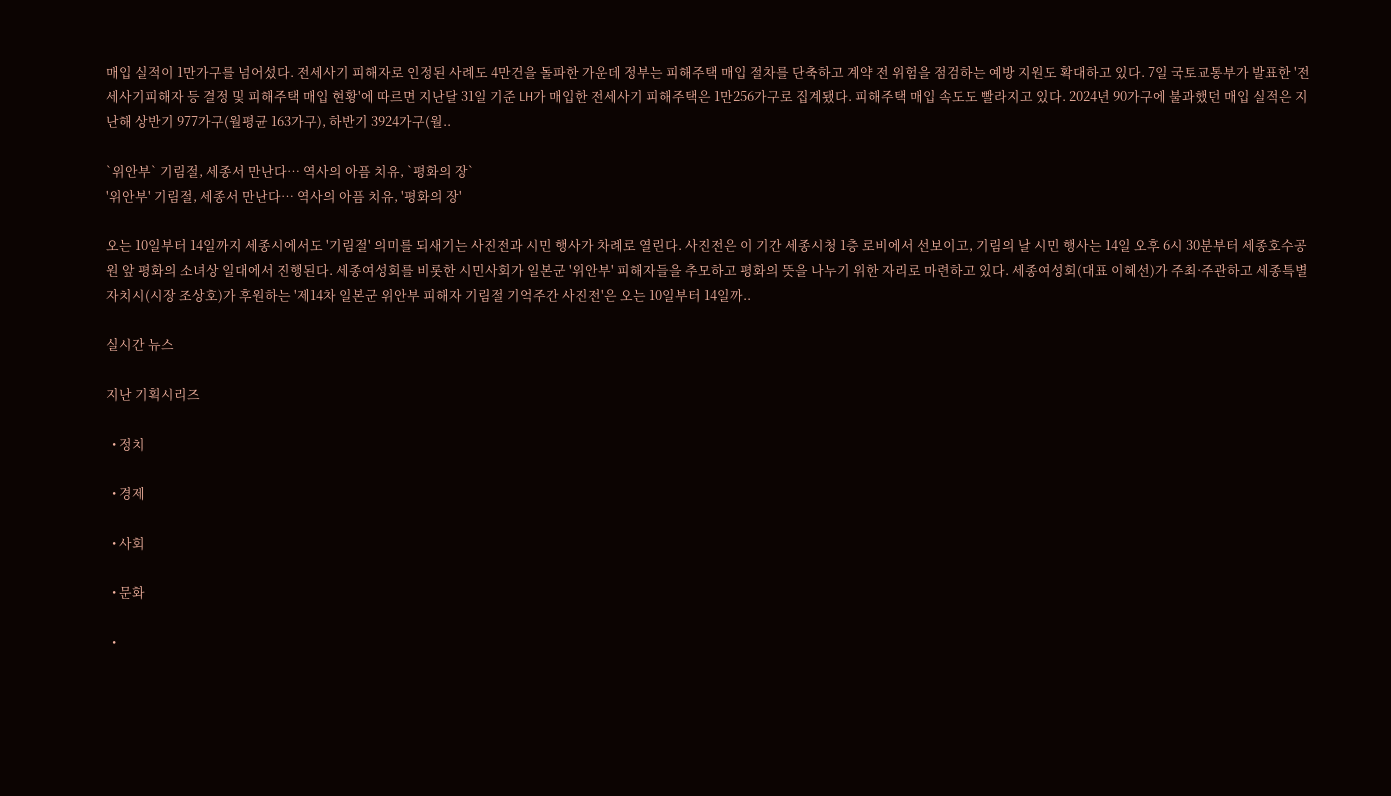매입 실적이 1만가구를 넘어섰다. 전세사기 피해자로 인정된 사례도 4만건을 돌파한 가운데 정부는 피해주택 매입 절차를 단축하고 계약 전 위험을 점검하는 예방 지원도 확대하고 있다. 7일 국토교통부가 발표한 '전세사기피해자 등 결정 및 피해주택 매입 현황'에 따르면 지난달 31일 기준 LH가 매입한 전세사기 피해주택은 1만256가구로 집계됐다. 피해주택 매입 속도도 빨라지고 있다. 2024년 90가구에 불과했던 매입 실적은 지난해 상반기 977가구(월평균 163가구), 하반기 3924가구(월..

`위안부` 기림절, 세종서 만난다… 역사의 아픔 치유, `평화의 장`
'위안부' 기림절, 세종서 만난다… 역사의 아픔 치유, '평화의 장'

오는 10일부터 14일까지 세종시에서도 '기림절' 의미를 되새기는 사진전과 시민 행사가 차례로 열린다. 사진전은 이 기간 세종시청 1층 로비에서 선보이고, 기림의 날 시민 행사는 14일 오후 6시 30분부터 세종호수공원 앞 평화의 소녀상 일대에서 진행된다. 세종여성회를 비롯한 시민사회가 일본군 '위안부' 피해자들을 추모하고 평화의 뜻을 나누기 위한 자리로 마련하고 있다. 세종여성회(대표 이혜선)가 주최·주관하고 세종특별자치시(시장 조상호)가 후원하는 '제14차 일본군 위안부 피해자 기림절 기억주간 사진전'은 오는 10일부터 14일까..

실시간 뉴스

지난 기획시리즈

  • 정치

  • 경제

  • 사회

  • 문화

  •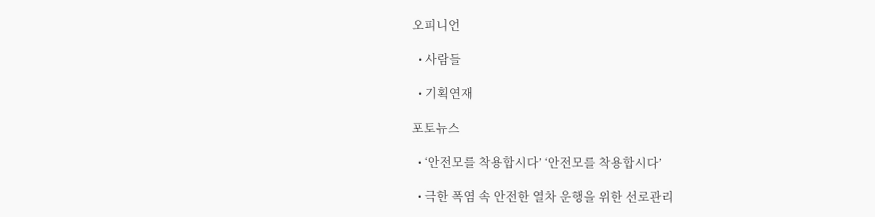오피니언

  • 사람들

  • 기획연재

포토뉴스

  • ‘안전모를 착용합시다’ ‘안전모를 착용합시다’

  • 극한 폭염 속 안전한 열차 운행을 위한 선로관리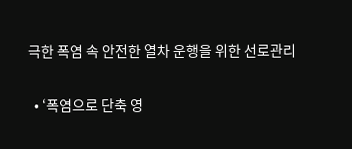극한 폭염 속 안전한 열차 운행을 위한 선로관리

  • ‘폭염으로 단축 영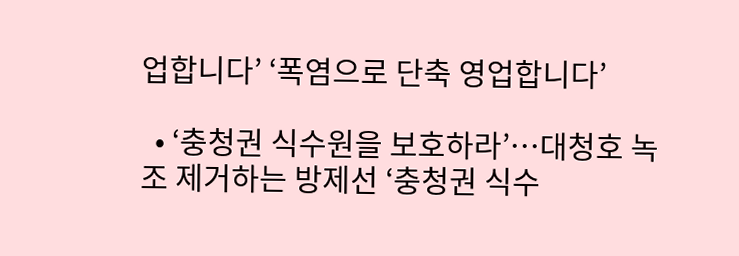업합니다’ ‘폭염으로 단축 영업합니다’

  • ‘충청권 식수원을 보호하라’…대청호 녹조 제거하는 방제선 ‘충청권 식수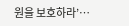원을 보호하라’…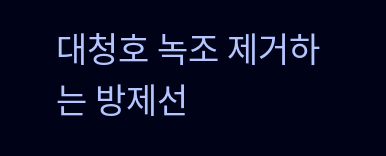대청호 녹조 제거하는 방제선